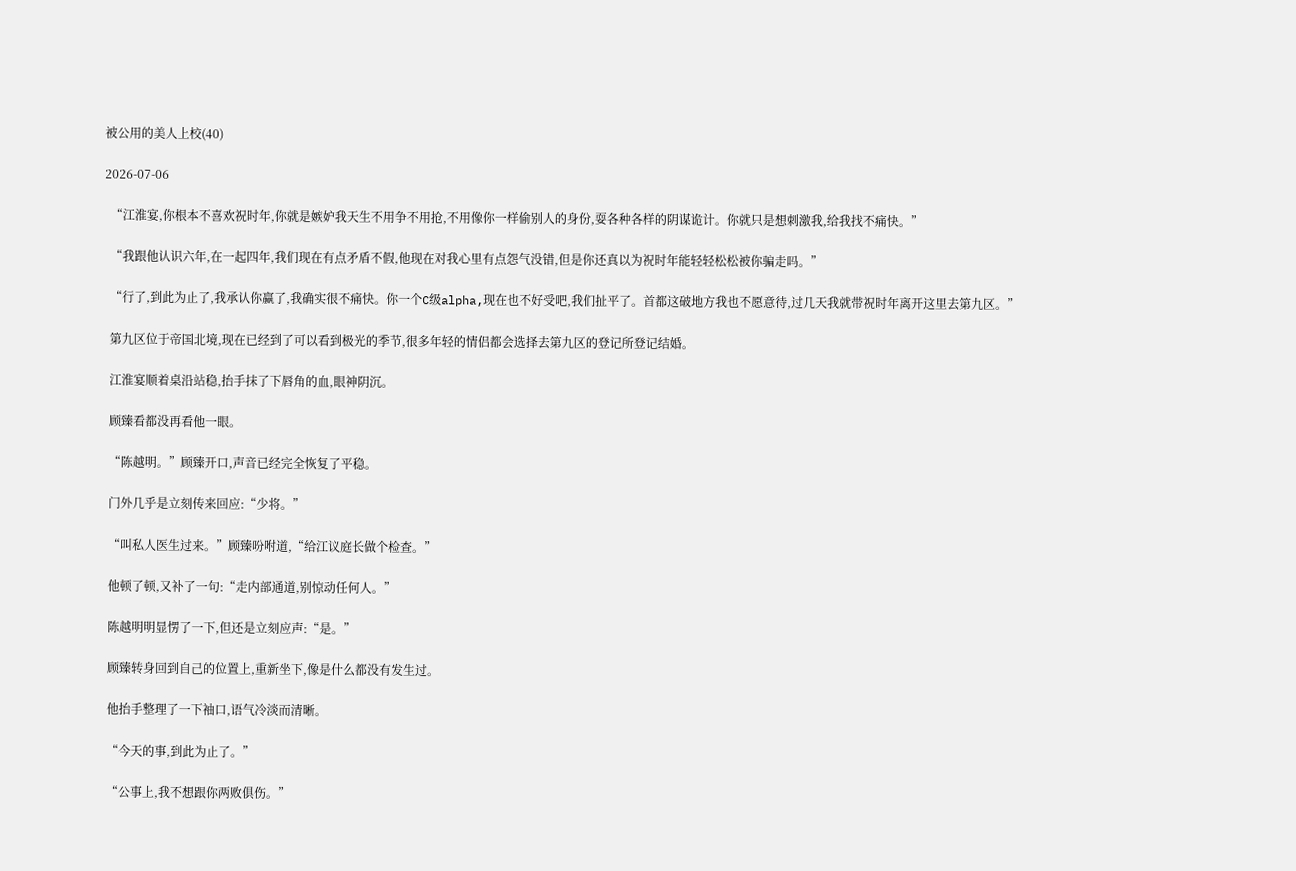被公用的美人上校(40)

2026-07-06

  “江淮宴,你根本不喜欢祝时年,你就是嫉妒我天生不用争不用抢,不用像你一样偷别人的身份,耍各种各样的阴谋诡计。你就只是想刺激我,给我找不痛快。”

  “我跟他认识六年,在一起四年,我们现在有点矛盾不假,他现在对我心里有点怨气没错,但是你还真以为祝时年能轻轻松松被你骗走吗。”

  “行了,到此为止了,我承认你赢了,我确实很不痛快。你一个C级alpha,现在也不好受吧,我们扯平了。首都这破地方我也不愿意待,过几天我就带祝时年离开这里去第九区。”

  第九区位于帝国北境,现在已经到了可以看到极光的季节,很多年轻的情侣都会选择去第九区的登记所登记结婚。

  江淮宴顺着桌沿站稳,抬手抹了下唇角的血,眼神阴沉。

  顾臻看都没再看他一眼。

  “陈越明。”顾臻开口,声音已经完全恢复了平稳。

  门外几乎是立刻传来回应:“少将。”

  “叫私人医生过来。”顾臻吩咐道,“给江议庭长做个检查。”

  他顿了顿,又补了一句:“走内部通道,别惊动任何人。”

  陈越明明显愣了一下,但还是立刻应声:“是。”

  顾臻转身回到自己的位置上,重新坐下,像是什么都没有发生过。

  他抬手整理了一下袖口,语气冷淡而清晰。

  “今天的事,到此为止了。”

  “公事上,我不想跟你两败俱伤。”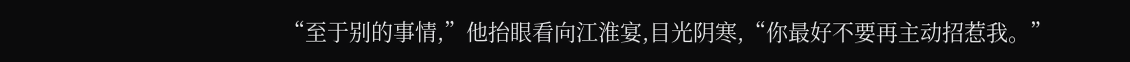“至于别的事情,”他抬眼看向江淮宴,目光阴寒,“你最好不要再主动招惹我。”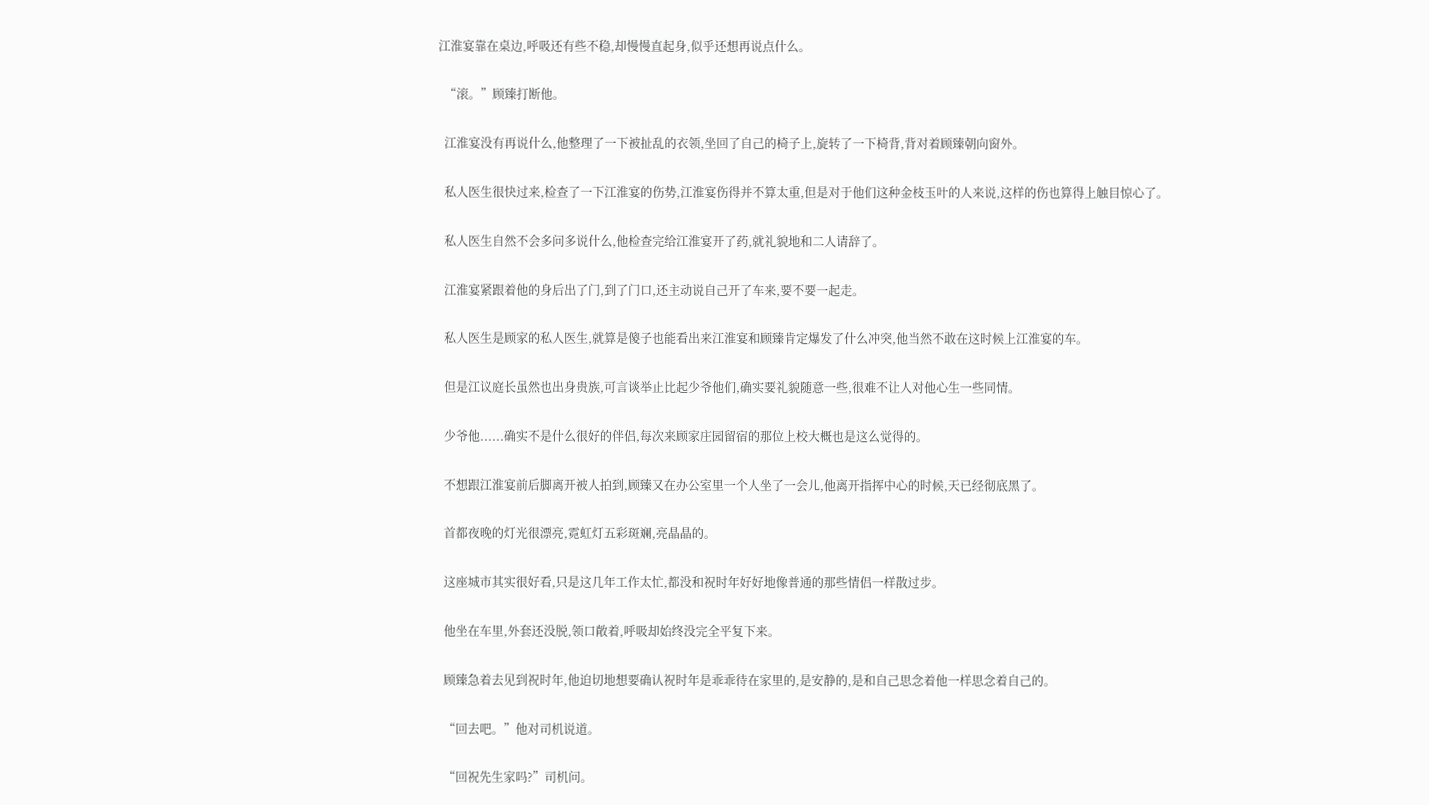江淮宴靠在桌边,呼吸还有些不稳,却慢慢直起身,似乎还想再说点什么。

  “滚。”顾臻打断他。

  江淮宴没有再说什么,他整理了一下被扯乱的衣领,坐回了自己的椅子上,旋转了一下椅背,背对着顾臻朝向窗外。

  私人医生很快过来,检查了一下江淮宴的伤势,江淮宴伤得并不算太重,但是对于他们这种金枝玉叶的人来说,这样的伤也算得上触目惊心了。

  私人医生自然不会多问多说什么,他检查完给江淮宴开了药,就礼貌地和二人请辞了。

  江淮宴紧跟着他的身后出了门,到了门口,还主动说自己开了车来,要不要一起走。

  私人医生是顾家的私人医生,就算是傻子也能看出来江淮宴和顾臻肯定爆发了什么冲突,他当然不敢在这时候上江淮宴的车。

  但是江议庭长虽然也出身贵族,可言谈举止比起少爷他们,确实要礼貌随意一些,很难不让人对他心生一些同情。

  少爷他......确实不是什么很好的伴侣,每次来顾家庄园留宿的那位上校大概也是这么觉得的。

  不想跟江淮宴前后脚离开被人拍到,顾臻又在办公室里一个人坐了一会儿,他离开指挥中心的时候,天已经彻底黑了。

  首都夜晚的灯光很漂亮,霓虹灯五彩斑斓,亮晶晶的。

  这座城市其实很好看,只是这几年工作太忙,都没和祝时年好好地像普通的那些情侣一样散过步。

  他坐在车里,外套还没脱,领口敞着,呼吸却始终没完全平复下来。

  顾臻急着去见到祝时年,他迫切地想要确认祝时年是乖乖待在家里的,是安静的,是和自己思念着他一样思念着自己的。

  “回去吧。”他对司机说道。

  “回祝先生家吗?”司机问。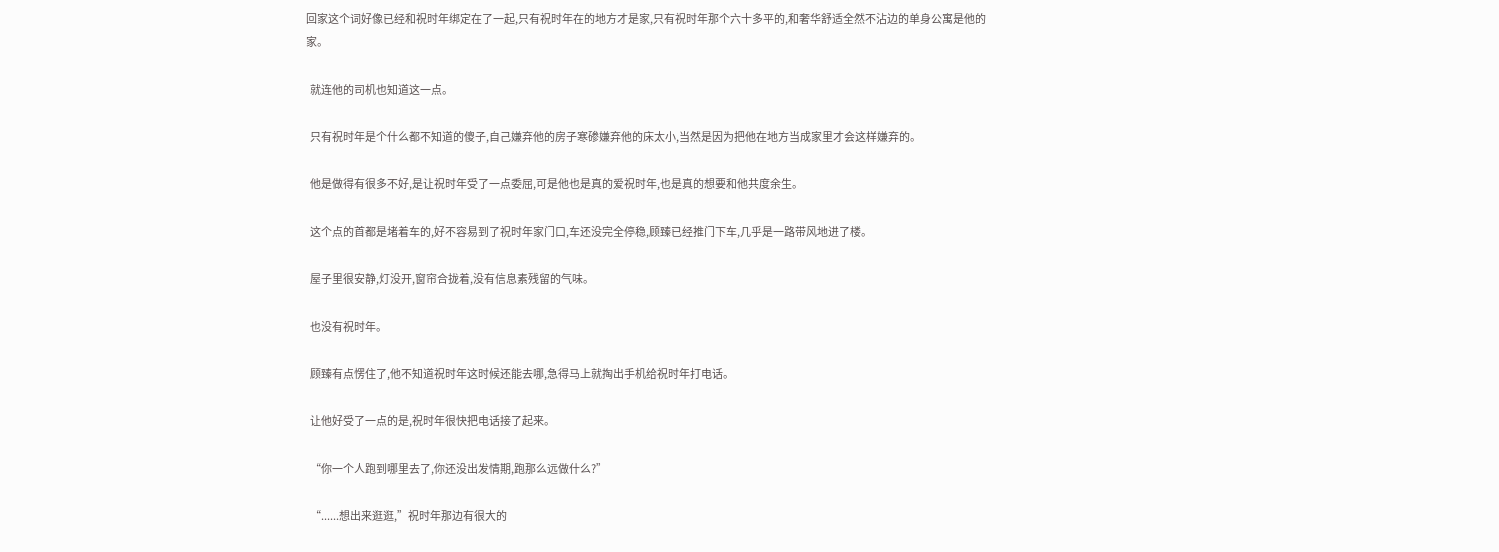回家这个词好像已经和祝时年绑定在了一起,只有祝时年在的地方才是家,只有祝时年那个六十多平的,和奢华舒适全然不沾边的单身公寓是他的家。

  就连他的司机也知道这一点。

  只有祝时年是个什么都不知道的傻子,自己嫌弃他的房子寒碜嫌弃他的床太小,当然是因为把他在地方当成家里才会这样嫌弃的。

  他是做得有很多不好,是让祝时年受了一点委屈,可是他也是真的爱祝时年,也是真的想要和他共度余生。

  这个点的首都是堵着车的,好不容易到了祝时年家门口,车还没完全停稳,顾臻已经推门下车,几乎是一路带风地进了楼。

  屋子里很安静,灯没开,窗帘合拢着,没有信息素残留的气味。

  也没有祝时年。

  顾臻有点愣住了,他不知道祝时年这时候还能去哪,急得马上就掏出手机给祝时年打电话。

  让他好受了一点的是,祝时年很快把电话接了起来。

  “你一个人跑到哪里去了,你还没出发情期,跑那么远做什么?”

  “......想出来逛逛,”祝时年那边有很大的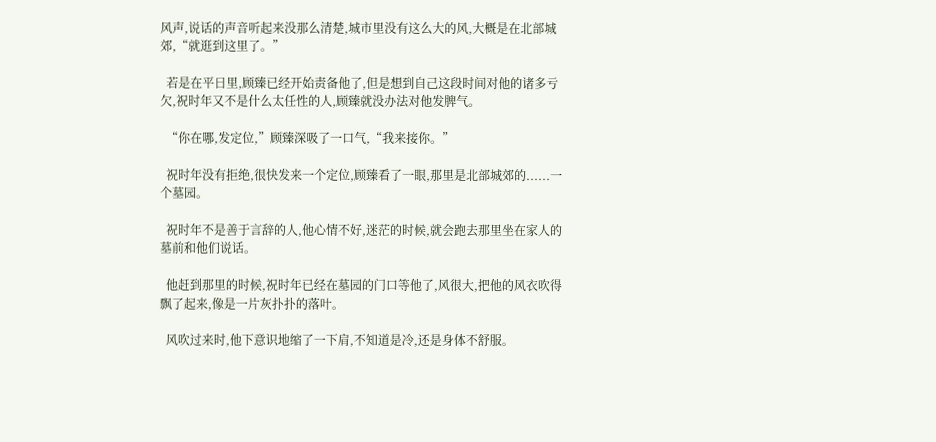风声,说话的声音听起来没那么清楚,城市里没有这么大的风,大概是在北部城郊,“就逛到这里了。”

  若是在平日里,顾臻已经开始责备他了,但是想到自己这段时间对他的诸多亏欠,祝时年又不是什么太任性的人,顾臻就没办法对他发脾气。

  “你在哪,发定位,”顾臻深吸了一口气,“我来接你。”

  祝时年没有拒绝,很快发来一个定位,顾臻看了一眼,那里是北部城郊的......一个墓园。

  祝时年不是善于言辞的人,他心情不好,迷茫的时候,就会跑去那里坐在家人的墓前和他们说话。

  他赶到那里的时候,祝时年已经在墓园的门口等他了,风很大,把他的风衣吹得飘了起来,像是一片灰扑扑的落叶。

  风吹过来时,他下意识地缩了一下肩,不知道是冷,还是身体不舒服。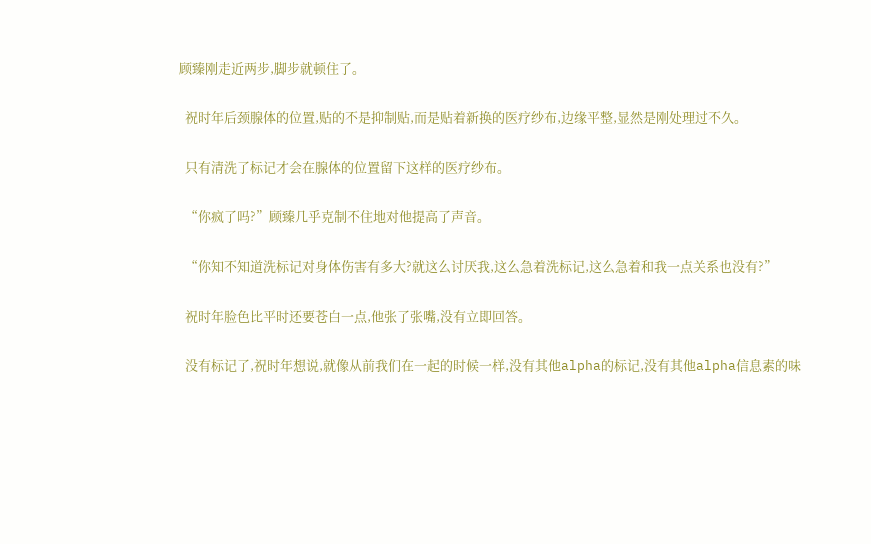顾臻刚走近两步,脚步就顿住了。

  祝时年后颈腺体的位置,贴的不是抑制贴,而是贴着新换的医疗纱布,边缘平整,显然是刚处理过不久。

  只有清洗了标记才会在腺体的位置留下这样的医疗纱布。

  “你疯了吗?”顾臻几乎克制不住地对他提高了声音。

  “你知不知道洗标记对身体伤害有多大?就这么讨厌我,这么急着洗标记,这么急着和我一点关系也没有?”

  祝时年脸色比平时还要苍白一点,他张了张嘴,没有立即回答。

  没有标记了,祝时年想说,就像从前我们在一起的时候一样,没有其他alpha的标记,没有其他alpha信息素的味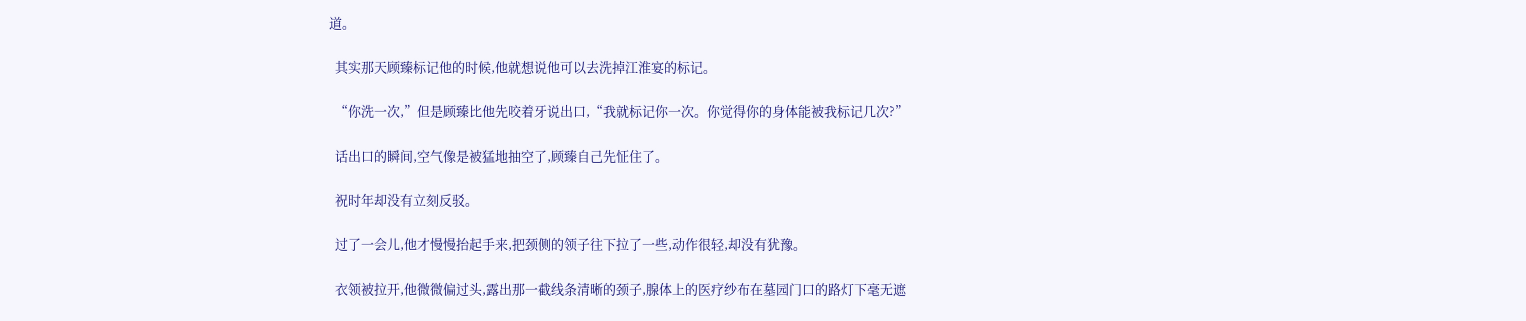道。

  其实那天顾臻标记他的时候,他就想说他可以去洗掉江淮宴的标记。

  “你洗一次,”但是顾臻比他先咬着牙说出口,“我就标记你一次。你觉得你的身体能被我标记几次?”

  话出口的瞬间,空气像是被猛地抽空了,顾臻自己先怔住了。

  祝时年却没有立刻反驳。

  过了一会儿,他才慢慢抬起手来,把颈侧的领子往下拉了一些,动作很轻,却没有犹豫。

  衣领被拉开,他微微偏过头,露出那一截线条清晰的颈子,腺体上的医疗纱布在墓园门口的路灯下毫无遮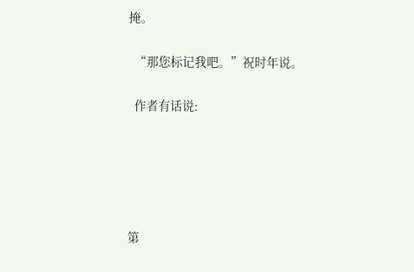掩。

  “那您标记我吧。”祝时年说。

  作者有话说:





第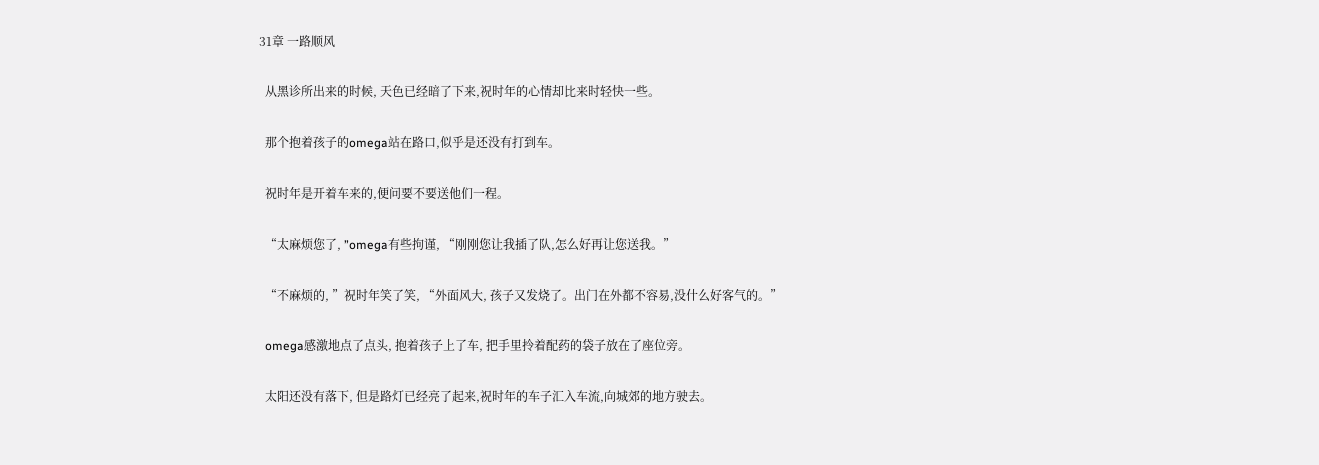31章 一路顺风

  从黑诊所出来的时候, 天色已经暗了下来,祝时年的心情却比来时轻快一些。

  那个抱着孩子的omega站在路口,似乎是还没有打到车。

  祝时年是开着车来的,便问要不要送他们一程。

  “太麻烦您了, ”omega有些拘谨, “刚刚您让我插了队,怎么好再让您送我。”

  “不麻烦的, ”祝时年笑了笑, “外面风大, 孩子又发烧了。出门在外都不容易,没什么好客气的。”

  omega感激地点了点头, 抱着孩子上了车, 把手里拎着配药的袋子放在了座位旁。

  太阳还没有落下, 但是路灯已经亮了起来,祝时年的车子汇入车流,向城郊的地方驶去。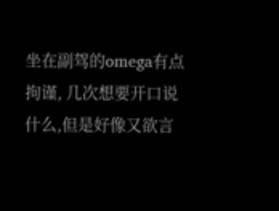坐在副驾的omega有点拘谨, 几次想要开口说什么,但是好像又欲言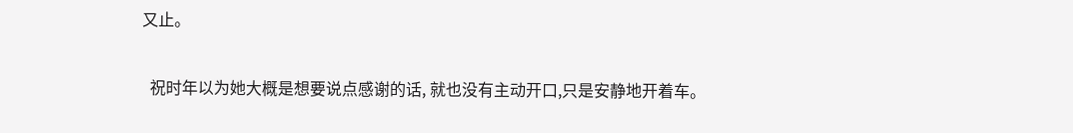又止。

  祝时年以为她大概是想要说点感谢的话, 就也没有主动开口,只是安静地开着车。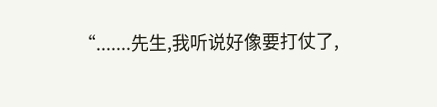“.......先生,我听说好像要打仗了,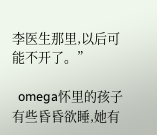李医生那里,以后可能不开了。”

  omega怀里的孩子有些昏昏欲睡,她有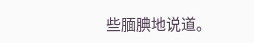些腼腆地说道。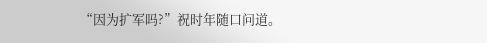“因为扩军吗?”祝时年随口问道。